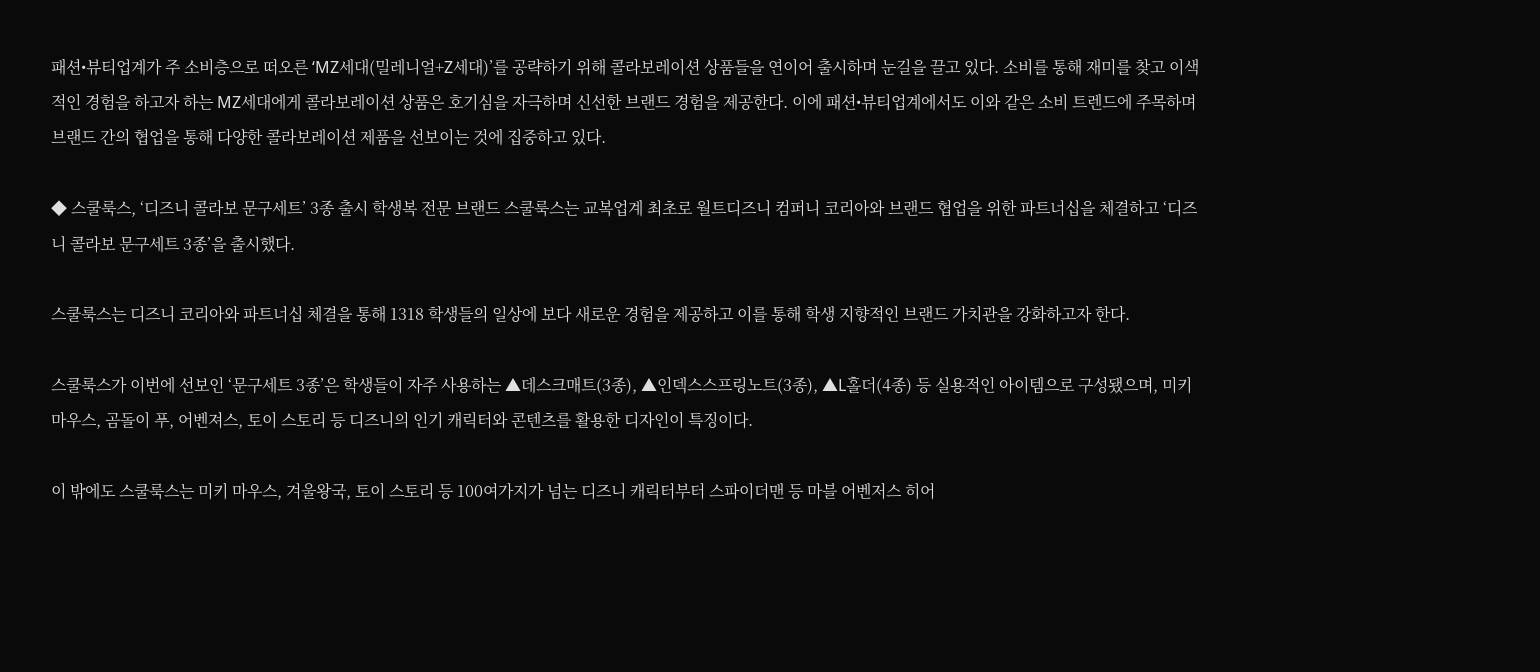패션•뷰티업계가 주 소비층으로 떠오른 ‘MZ세대(밀레니얼+Z세대)’를 공략하기 위해 콜라보레이션 상품들을 연이어 출시하며 눈길을 끌고 있다. 소비를 통해 재미를 찾고 이색적인 경험을 하고자 하는 MZ세대에게 콜라보레이션 상품은 호기심을 자극하며 신선한 브랜드 경험을 제공한다. 이에 패션•뷰티업계에서도 이와 같은 소비 트렌드에 주목하며 브랜드 간의 협업을 통해 다양한 콜라보레이션 제품을 선보이는 것에 집중하고 있다.

◆ 스쿨룩스, ‘디즈니 콜라보 문구세트’ 3종 출시 학생복 전문 브랜드 스쿨룩스는 교복업계 최초로 월트디즈니 컴퍼니 코리아와 브랜드 협업을 위한 파트너십을 체결하고 ‘디즈니 콜라보 문구세트 3종’을 출시했다.

스쿨룩스는 디즈니 코리아와 파트너십 체결을 통해 1318 학생들의 일상에 보다 새로운 경험을 제공하고 이를 통해 학생 지향적인 브랜드 가치관을 강화하고자 한다.

스쿨룩스가 이번에 선보인 ‘문구세트 3종’은 학생들이 자주 사용하는 ▲데스크매트(3종), ▲인덱스스프링노트(3종), ▲L홀더(4종) 등 실용적인 아이템으로 구성됐으며, 미키 마우스, 곰돌이 푸, 어벤져스, 토이 스토리 등 디즈니의 인기 캐릭터와 콘텐츠를 활용한 디자인이 특징이다.

이 밖에도 스쿨룩스는 미키 마우스, 겨울왕국, 토이 스토리 등 100여가지가 넘는 디즈니 캐릭터부터 스파이더맨 등 마블 어벤저스 히어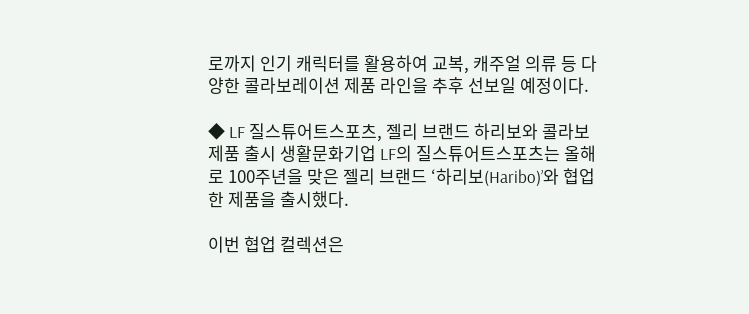로까지 인기 캐릭터를 활용하여 교복, 캐주얼 의류 등 다양한 콜라보레이션 제품 라인을 추후 선보일 예정이다.

◆ LF 질스튜어트스포츠, 젤리 브랜드 하리보와 콜라보 제품 출시 생활문화기업 LF의 질스튜어트스포츠는 올해로 100주년을 맞은 젤리 브랜드 ‘하리보(Haribo)’와 협업한 제품을 출시했다.

이번 협업 컬렉션은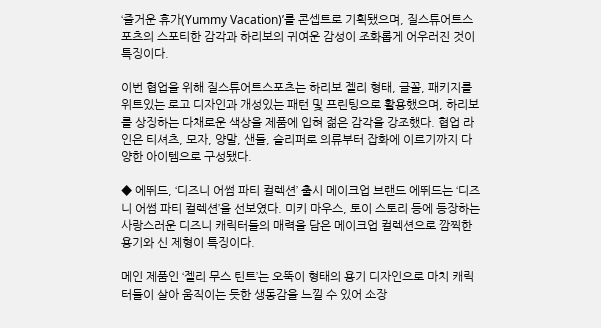‘즐거운 휴가(Yummy Vacation)’를 콘셉트로 기획됐으며, 질스튜어트스포츠의 스포티한 감각과 하리보의 귀여운 감성이 조화롭게 어우러진 것이 특징이다.

이번 협업을 위해 질스튜어트스포츠는 하리보 젤리 형태, 글꼴, 패키지를 위트있는 로고 디자인과 개성있는 패턴 및 프린팅으로 활용했으며, 하리보를 상징하는 다채로운 색상을 제품에 입혀 젊은 감각을 강조했다. 협업 라인은 티셔츠, 모자, 양말, 샌들, 슬리퍼로 의류부터 잡화에 이르기까지 다양한 아이템으로 구성됐다.

◆ 에뛰드, ‘디즈니 어썸 파티 컬렉션’ 출시 메이크업 브랜드 에뛰드는 ‘디즈니 어썸 파티 컬렉션’을 선보였다. 미키 마우스, 토이 스토리 등에 등장하는 사랑스러운 디즈니 캐릭터들의 매력을 담은 메이크업 컬렉션으로 깜찍한 용기와 신 제형이 특징이다.

메인 제품인 ‘젤리 무스 틴트’는 오뚝이 형태의 용기 디자인으로 마치 캐릭터들이 살아 움직이는 듯한 생동감을 느낄 수 있어 소장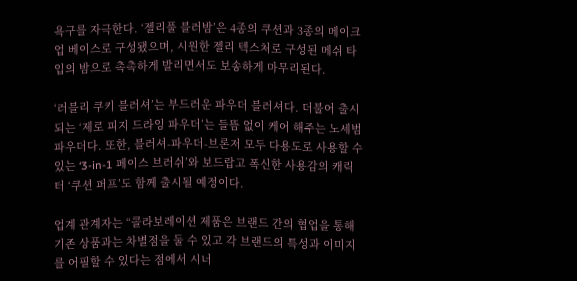욕구를 자극한다. ‘젤리풀 블러밤’은 4종의 쿠션과 3종의 메이크업 베이스로 구성됐으며, 시원한 젤리 텍스처로 구성된 메쉬 타입의 밤으로 촉촉하게 발리면서도 보송하게 마무리된다.

‘러블리 쿠키 블러셔’는 부드러운 파우더 블러셔다. 더불어 출시되는 ‘제로 피지 드라잉 파우더’는 들뜸 없이 케어 해주는 노세범 파우더다. 또한, 블러셔-파우더-브론저 모두 다용도로 사용할 수 있는 ‘3-in-1 페이스 브러쉬’와 보드랍고 폭신한 사용감의 캐릭터 ‘쿠션 퍼프’도 함께 출시될 예정이다.

업계 관계자는 “콜라보레이션 제품은 브랜드 간의 협업을 통해 기존 상품과는 차별점을 둘 수 있고 각 브랜드의 특성과 이미지를 어필할 수 있다는 점에서 시너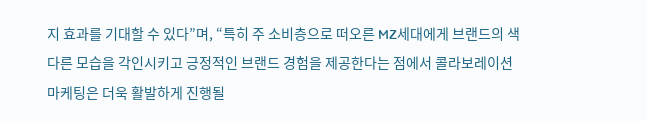지 효과를 기대할 수 있다”며, “특히 주 소비층으로 떠오른 MZ세대에게 브랜드의 색다른 모습을 각인시키고 긍정적인 브랜드 경험을 제공한다는 점에서 콜라보레이션 마케팅은 더욱 활발하게 진행될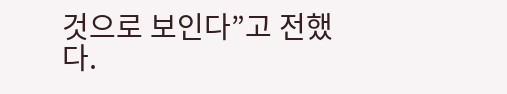것으로 보인다”고 전했다.